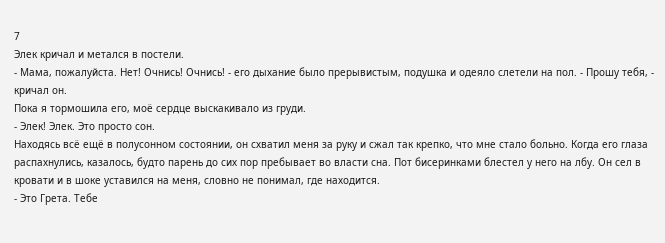7
Элек кричал и метался в постели.
- Мама, пожалуйста. Нет! Очнись! Очнись! - его дыхание было прерывистым, подушка и одеяло слетели на пол. - Прошу тебя, - кричал он.
Пока я тормошила его, моё сердце выскакивало из груди.
- Элек! Элек. Это просто сон.
Находясь всё ещё в полусонном состоянии, он схватил меня за руку и сжал так крепко, что мне стало больно. Когда его глаза распахнулись, казалось, будто парень до сих пор пребывает во власти сна. Пот бисеринками блестел у него на лбу. Он сел в кровати и в шоке уставился на меня, словно не понимал, где находится.
- Это Грета. Тебе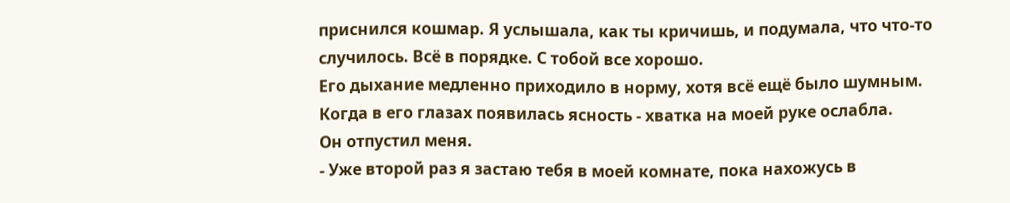приснился кошмар. Я услышала, как ты кричишь, и подумала, что что-то случилось. Всё в порядке. С тобой все хорошо.
Его дыхание медленно приходило в норму, хотя всё ещё было шумным. Когда в его глазах появилась ясность - хватка на моей руке ослабла.
Он отпустил меня.
- Уже второй раз я застаю тебя в моей комнате, пока нахожусь в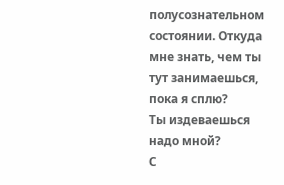полусознательном состоянии. Откуда мне знать, чем ты тут занимаешься, пока я сплю?
Ты издеваешься надо мной?
С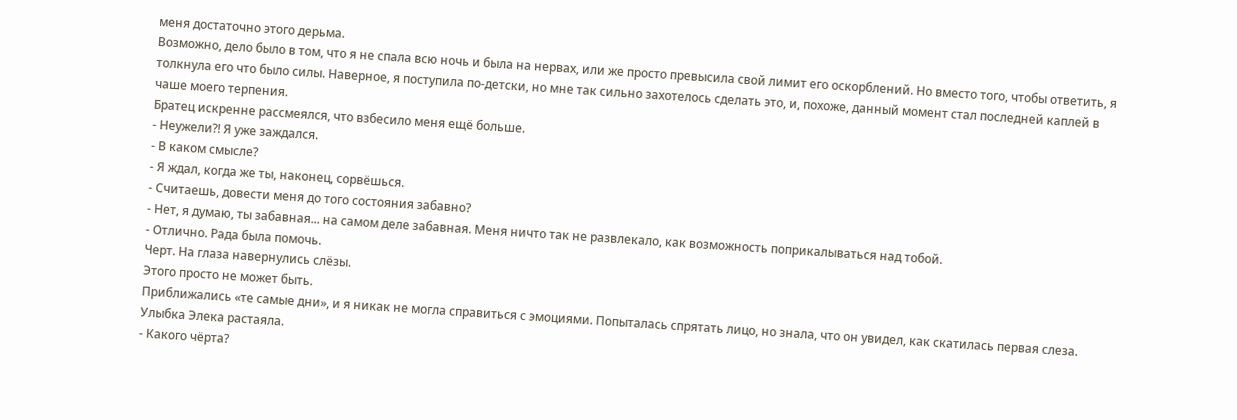меня достаточно этого дерьма.
Возможно, дело было в том, что я не спала всю ночь и была на нервах, или же просто превысила свой лимит его оскорблений. Но вместо того, чтобы ответить, я толкнула его что было силы. Наверное, я поступила по-детски, но мне так сильно захотелось сделать это, и, похоже, данный момент стал последней каплей в чаше моего терпения.
Братец искренне рассмеялся, что взбесило меня ещё больше.
- Неужели?! Я уже заждался.
- В каком смысле?
- Я ждал, когда же ты, наконец, сорвёшься.
- Считаешь, довести меня до того состояния забавно?
- Нет, я думаю, ты забавная... на самом деле забавная. Меня ничто так не развлекало, как возможность поприкалываться над тобой.
- Отлично. Рада была помочь.
Черт. На глаза навернулись слёзы.
Этого просто не может быть.
Приближались «те самые дни», и я никак не могла справиться с эмоциями. Попыталась спрятать лицо, но знала, что он увидел, как скатилась первая слеза.
Улыбка Элека растаяла.
- Какого чёрта?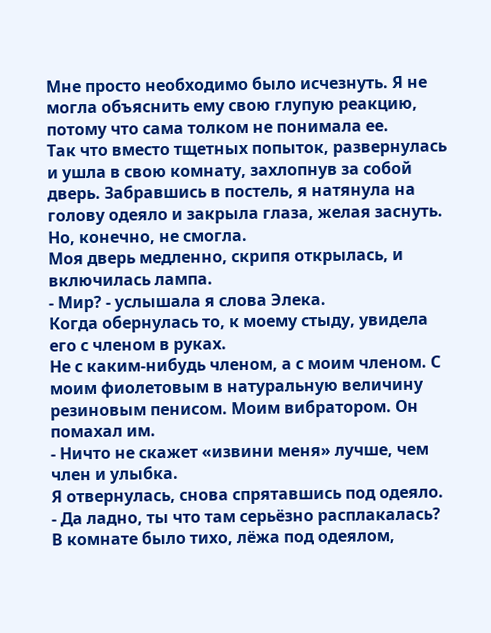Мне просто необходимо было исчезнуть. Я не могла объяснить ему свою глупую реакцию, потому что сама толком не понимала ее.
Так что вместо тщетных попыток, развернулась и ушла в свою комнату, захлопнув за собой дверь. Забравшись в постель, я натянула на голову одеяло и закрыла глаза, желая заснуть. Но, конечно, не смогла.
Моя дверь медленно, скрипя открылась, и включилась лампа.
- Мир? - услышала я слова Элека.
Когда обернулась то, к моему стыду, увидела его с членом в руках.
Не с каким-нибудь членом, а с моим членом. С моим фиолетовым в натуральную величину резиновым пенисом. Моим вибратором. Он помахал им.
- Ничто не скажет «извини меня» лучше, чем член и улыбка.
Я отвернулась, снова спрятавшись под одеяло.
- Да ладно, ты что там серьёзно расплакалась?
В комнате было тихо, лёжа под одеялом,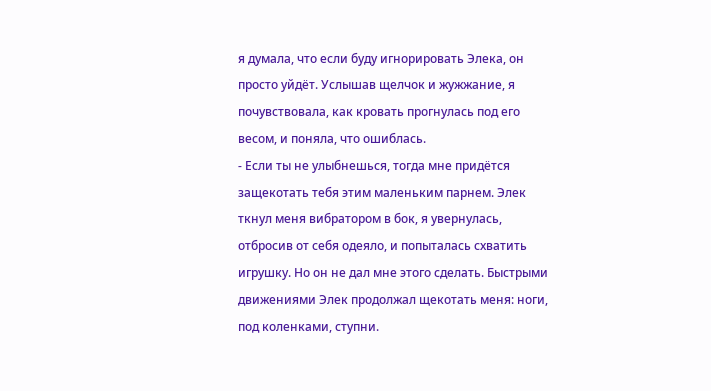я думала, что если буду игнорировать Элека, он просто уйдёт. Услышав щелчок и жужжание, я почувствовала, как кровать прогнулась под его весом, и поняла, что ошиблась.
- Если ты не улыбнешься, тогда мне придётся защекотать тебя этим маленьким парнем. Элек ткнул меня вибратором в бок, я увернулась, отбросив от себя одеяло, и попыталась схватить игрушку. Но он не дал мне этого сделать. Быстрыми движениями Элек продолжал щекотать меня: ноги, под коленками, ступни.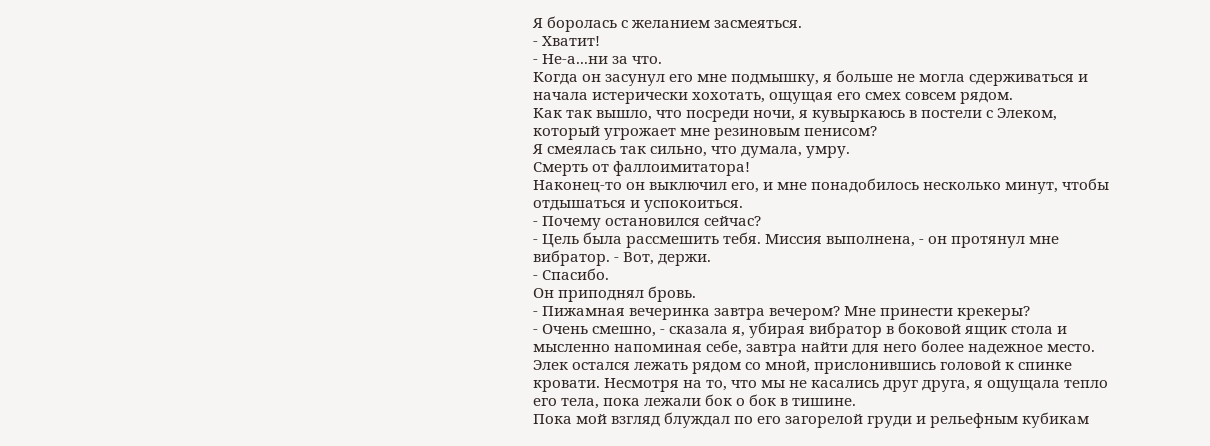Я боролась с желанием засмеяться.
- Хватит!
- Не-а...ни за что.
Когда он засунул его мне подмышку, я больше не могла сдерживаться и начала истерически хохотать, ощущая его смех совсем рядом.
Как так вышло, что посреди ночи, я кувыркаюсь в постели с Элеком, который угрожает мне резиновым пенисом?
Я смеялась так сильно, что думала, умру.
Смерть от фаллоимитатора!
Наконец-то он выключил его, и мне понадобилось несколько минут, чтобы отдышаться и успокоиться.
- Почему остановился сейчас?
- Цель была рассмешить тебя. Миссия выполнена, - он протянул мне вибратор. - Вот, держи.
- Спасибо.
Он приподнял бровь.
- Пижамная вечеринка завтра вечером? Мне принести крекеры?
- Очень смешно, - сказала я, убирая вибратор в боковой ящик стола и мысленно напоминая себе, завтра найти для него более надежное место.
Элек остался лежать рядом со мной, прислонившись головой к спинке кровати. Несмотря на то, что мы не касались друг друга, я ощущала тепло его тела, пока лежали бок о бок в тишине.
Пока мой взгляд блуждал по его загорелой груди и рельефным кубикам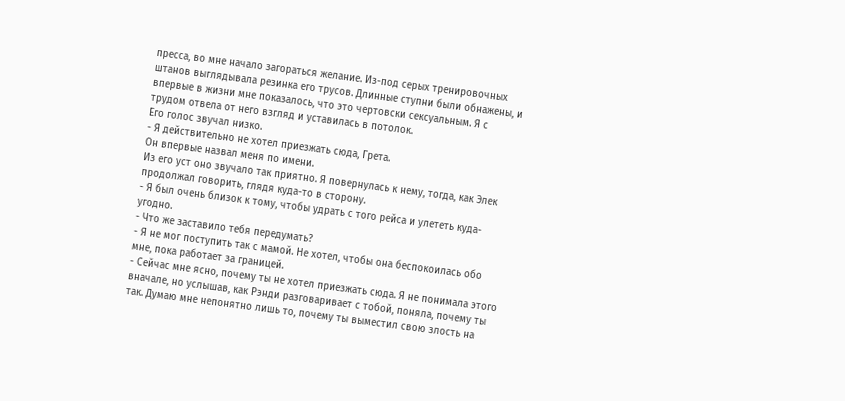пресса, во мне начало загораться желание. Из-под серых тренировочных штанов выглядывала резинка его трусов. Длинные ступни были обнажены, и впервые в жизни мне показалось, что это чертовски сексуальным. Я с трудом отвела от него взгляд и уставилась в потолок.
Его голос звучал низко.
- Я действительно не хотел приезжать сюда, Грета.
Он впервые назвал меня по имени.
Из его уст оно звучало так приятно. Я повернулась к нему, тогда, как Элек продолжал говорить, глядя куда-то в сторону.
- Я был очень близок к тому, чтобы удрать с того рейса и улететь куда-угодно.
- Что же заставило тебя передумать?
- Я не мог поступить так с мамой. Не хотел, чтобы она беспокоилась обо мне, пока работает за границей.
- Сейчас мне ясно, почему ты не хотел приезжать сюда. Я не понимала этого вначале, но услышав, как Рэнди разговаривает с тобой, поняла, почему ты так. Думаю мне непонятно лишь то, почему ты выместил свою злость на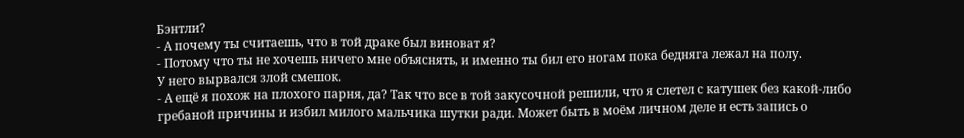Бэнтли?
- А почему ты считаешь, что в той драке был виноват я?
- Потому что ты не хочешь ничего мне объяснять, и именно ты бил его ногам пока бедняга лежал на полу.
У него вырвался злой смешок.
- А ещё я похож на плохого парня, да? Так что все в той закусочной решили, что я слетел с катушек без какой-либо гребаной причины и избил милого мальчика шутки ради. Может быть в моём личном деле и есть запись о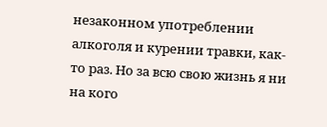незаконном употреблении алкоголя и курении травки, как-то раз. Но за всю свою жизнь я ни на кого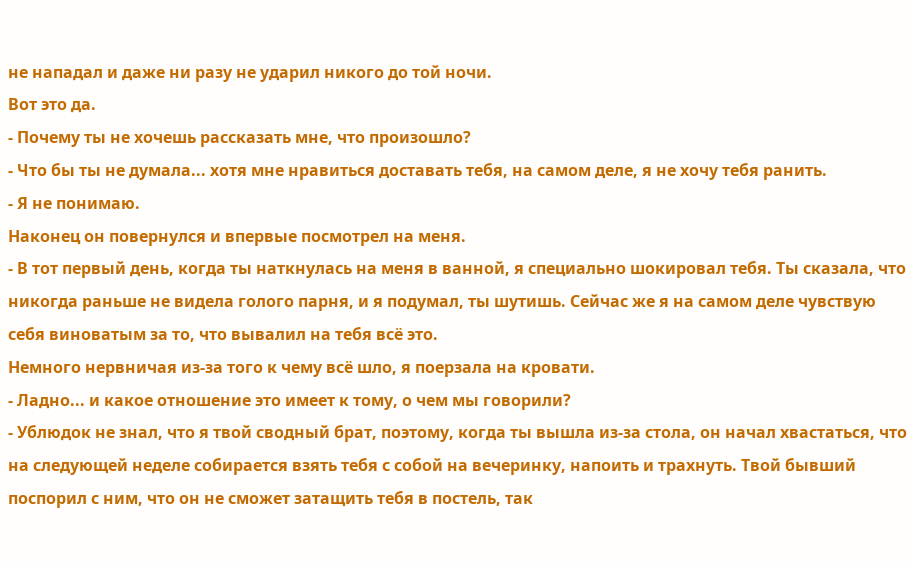не нападал и даже ни разу не ударил никого до той ночи.
Вот это да.
- Почему ты не хочешь рассказать мне, что произошло?
- Что бы ты не думала... хотя мне нравиться доставать тебя, на самом деле, я не хочу тебя ранить.
- Я не понимаю.
Наконец он повернулся и впервые посмотрел на меня.
- В тот первый день, когда ты наткнулась на меня в ванной, я специально шокировал тебя. Ты сказала, что никогда раньше не видела голого парня, и я подумал, ты шутишь. Сейчас же я на самом деле чувствую себя виноватым за то, что вывалил на тебя всё это.
Немного нервничая из-за того к чему всё шло, я поерзала на кровати.
- Ладно... и какое отношение это имеет к тому, о чем мы говорили?
- Ублюдок не знал, что я твой сводный брат, поэтому, когда ты вышла из-за стола, он начал хвастаться, что на следующей неделе собирается взять тебя с собой на вечеринку, напоить и трахнуть. Твой бывший поспорил с ним, что он не сможет затащить тебя в постель, так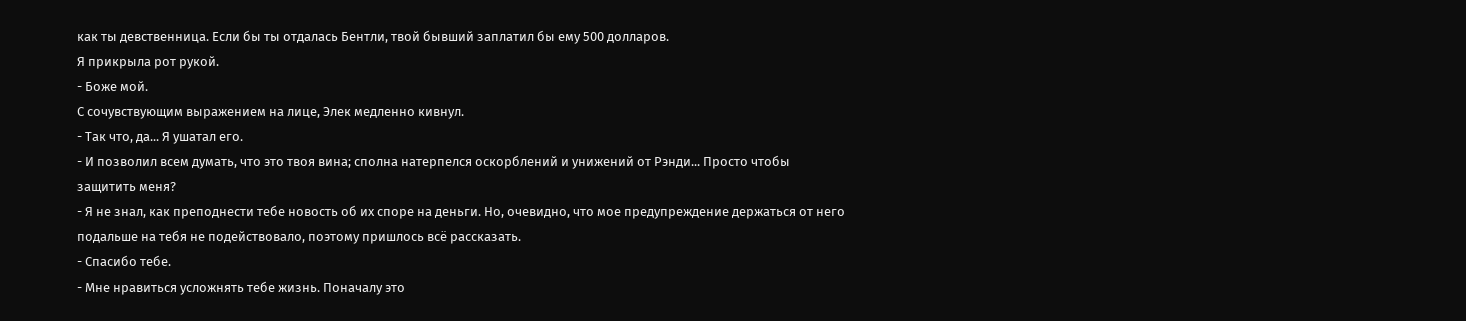как ты девственница. Если бы ты отдалась Бентли, твой бывший заплатил бы ему 500 долларов.
Я прикрыла рот рукой.
- Боже мой.
С сочувствующим выражением на лице, Элек медленно кивнул.
- Так что, да... Я ушатал его.
- И позволил всем думать, что это твоя вина; сполна натерпелся оскорблений и унижений от Рэнди... Просто чтобы защитить меня?
- Я не знал, как преподнести тебе новость об их споре на деньги. Но, очевидно, что мое предупреждение держаться от него подальше на тебя не подействовало, поэтому пришлось всё рассказать.
- Спасибо тебе.
- Мне нравиться усложнять тебе жизнь. Поначалу это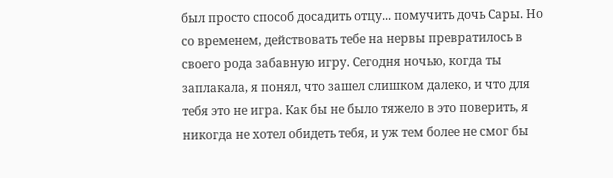был просто способ досадить отцу... помучить дочь Сары. Но со временем, действовать тебе на нервы превратилось в своего рода забавную игру. Сегодня ночью, когда ты заплакала, я понял, что зашел слишком далеко, и что для тебя это не игра. Как бы не было тяжело в это поверить, я никогда не хотел обидеть тебя, и уж тем более не смог бы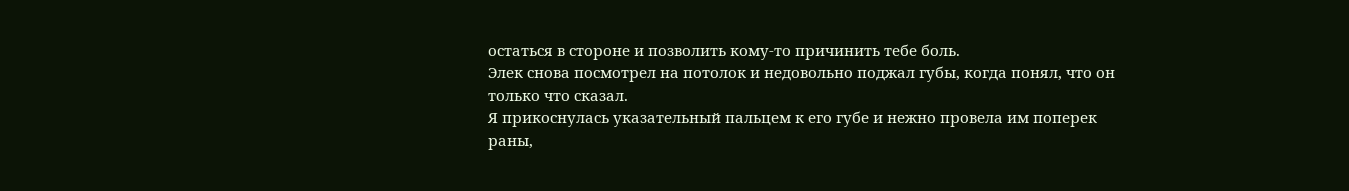остаться в стороне и позволить кому-то причинить тебе боль.
Элек снова посмотрел на потолок и недовольно поджал губы, когда понял, что он только что сказал.
Я прикоснулась указательный пальцем к его губе и нежно провела им поперек раны,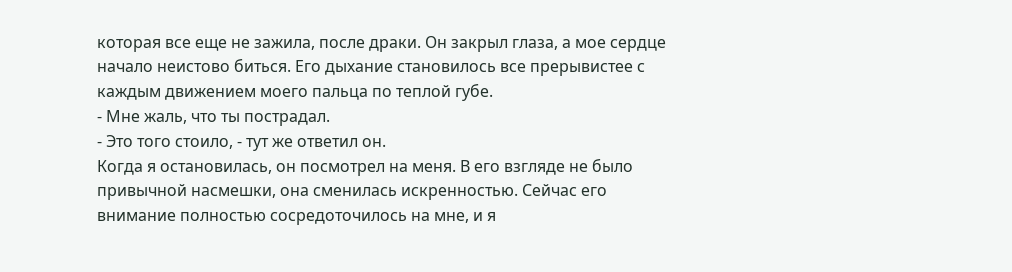которая все еще не зажила, после драки. Он закрыл глаза, а мое сердце начало неистово биться. Его дыхание становилось все прерывистее с каждым движением моего пальца по теплой губе.
- Мне жаль, что ты пострадал.
- Это того стоило, - тут же ответил он.
Когда я остановилась, он посмотрел на меня. В его взгляде не было привычной насмешки, она сменилась искренностью. Сейчас его внимание полностью сосредоточилось на мне, и я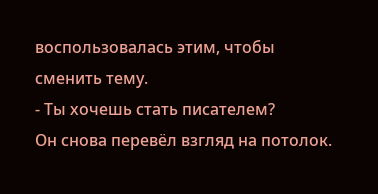воспользовалась этим, чтобы сменить тему.
- Ты хочешь стать писателем?
Он снова перевёл взгляд на потолок.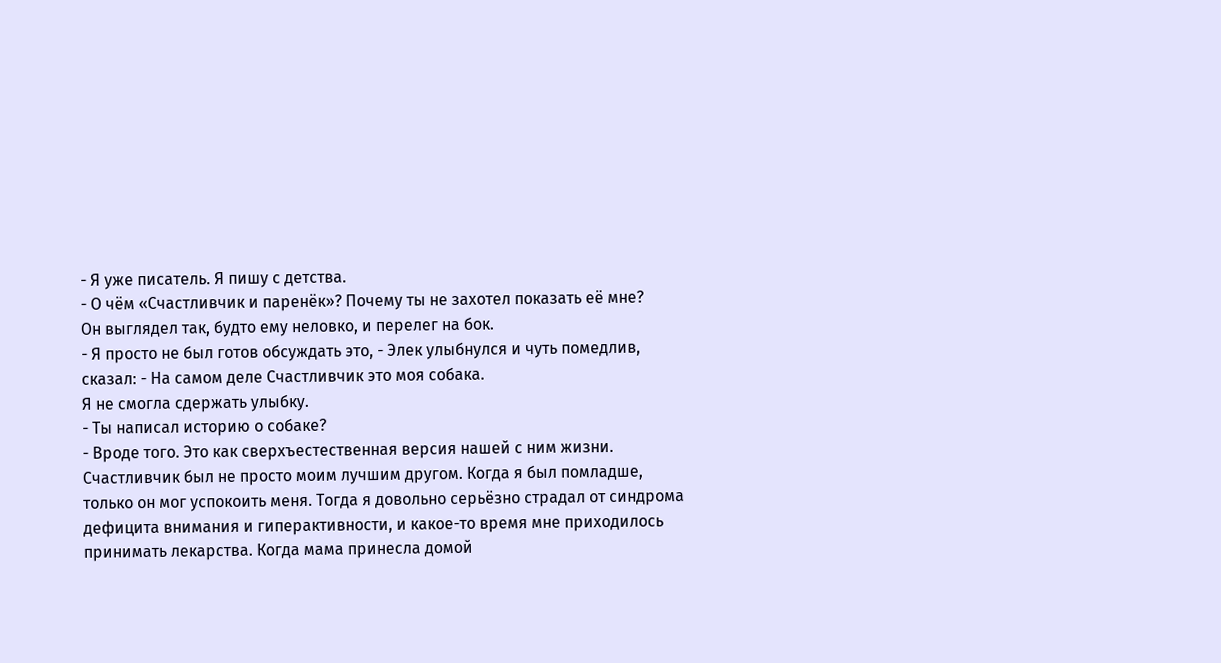- Я уже писатель. Я пишу с детства.
- О чём «Счастливчик и паренёк»? Почему ты не захотел показать её мне?
Он выглядел так, будто ему неловко, и перелег на бок.
- Я просто не был готов обсуждать это, - Элек улыбнулся и чуть помедлив, сказал: - На самом деле Счастливчик это моя собака.
Я не смогла сдержать улыбку.
- Ты написал историю о собаке?
- Вроде того. Это как сверхъестественная версия нашей с ним жизни. Счастливчик был не просто моим лучшим другом. Когда я был помладше, только он мог успокоить меня. Тогда я довольно серьёзно страдал от синдрома дефицита внимания и гиперактивности, и какое-то время мне приходилось принимать лекарства. Когда мама принесла домой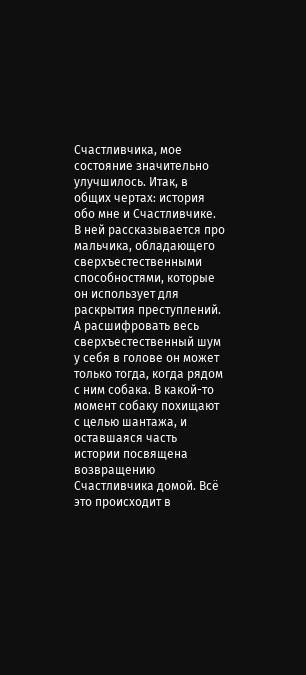Счастливчика, мое состояние значительно улучшилось. Итак, в общих чертах: история обо мне и Счастливчике. В ней рассказывается про мальчика, обладающего сверхъестественными способностями, которые он использует для раскрытия преступлений. А расшифровать весь сверхъестественный шум у себя в голове он может только тогда, когда рядом с ним собака. В какой-то момент собаку похищают с целью шантажа, и оставшаяся часть истории посвящена возвращению Счастливчика домой. Всё это происходит в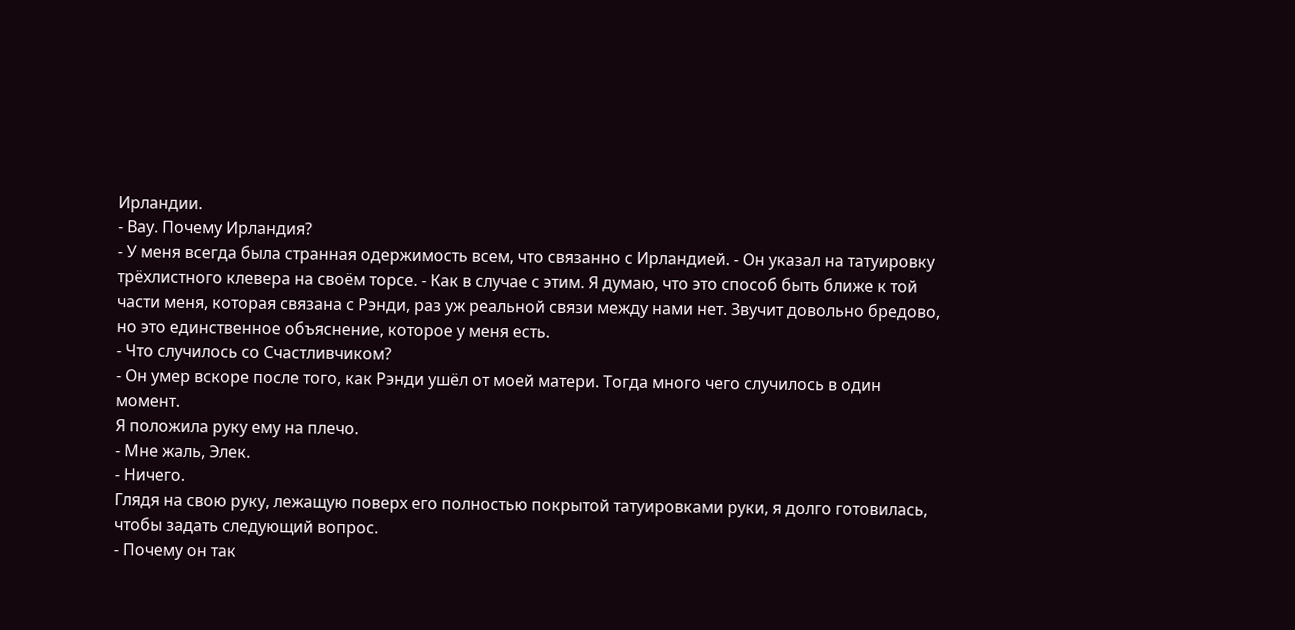Ирландии.
- Вау. Почему Ирландия?
- У меня всегда была странная одержимость всем, что связанно с Ирландией. - Он указал на татуировку трёхлистного клевера на своём торсе. - Как в случае с этим. Я думаю, что это способ быть ближе к той части меня, которая связана с Рэнди, раз уж реальной связи между нами нет. Звучит довольно бредово, но это единственное объяснение, которое у меня есть.
- Что случилось со Счастливчиком?
- Он умер вскоре после того, как Рэнди ушёл от моей матери. Тогда много чего случилось в один момент.
Я положила руку ему на плечо.
- Мне жаль, Элек.
- Ничего.
Глядя на свою руку, лежащую поверх его полностью покрытой татуировками руки, я долго готовилась, чтобы задать следующий вопрос.
- Почему он так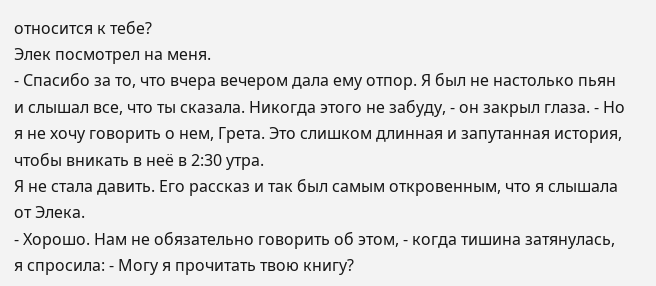относится к тебе?
Элек посмотрел на меня.
- Спасибо за то, что вчера вечером дала ему отпор. Я был не настолько пьян и слышал все, что ты сказала. Никогда этого не забуду, - он закрыл глаза. - Но я не хочу говорить о нем, Грета. Это слишком длинная и запутанная история, чтобы вникать в неё в 2:30 утра.
Я не стала давить. Его рассказ и так был самым откровенным, что я слышала от Элека.
- Хорошо. Нам не обязательно говорить об этом, - когда тишина затянулась, я спросила: - Могу я прочитать твою книгу?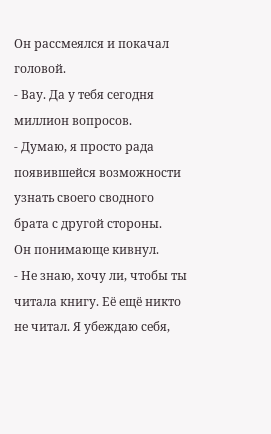Он рассмеялся и покачал головой.
- Вау. Да у тебя сегодня миллион вопросов.
- Думаю, я просто рада появившейся возможности узнать своего сводного брата с другой стороны.
Он понимающе кивнул.
- Не знаю, хочу ли, чтобы ты читала книгу. Её ещё никто не читал. Я убеждаю себя,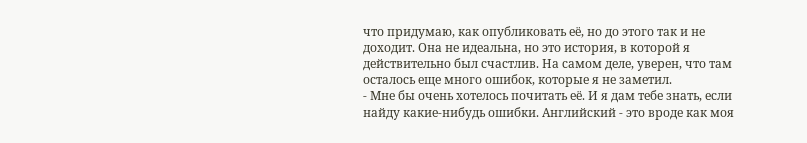что придумаю, как опубликовать её, но до этого так и не доходит. Она не идеальна, но это история, в которой я действительно был счастлив. На самом деле, уверен, что там осталось еще много ошибок, которые я не заметил.
- Мне бы очень хотелось почитать её. И я дам тебе знать, если найду какие-нибудь ошибки. Английский - это вроде как моя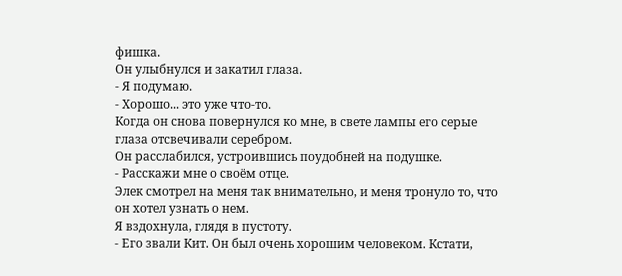фишка.
Он улыбнулся и закатил глаза.
- Я подумаю.
- Хорошо... это уже что-то.
Когда он снова повернулся ко мне, в свете лампы его серые глаза отсвечивали серебром.
Он расслабился, устроившись поудобней на подушке.
- Расскажи мне о своём отце.
Элек смотрел на меня так внимательно, и меня тронуло то, что он хотел узнать о нем.
Я вздохнула, глядя в пустоту.
- Его звали Кит. Он был очень хорошим человеком. Кстати,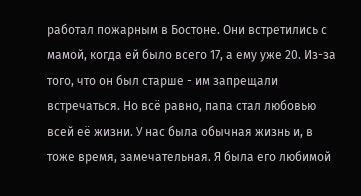работал пожарным в Бостоне. Они встретились с мамой, когда ей было всего 17, а ему уже 20. Из-за того, что он был старше - им запрещали встречаться. Но всё равно, папа стал любовью всей её жизни. У нас была обычная жизнь и, в тоже время, замечательная. Я была его любимой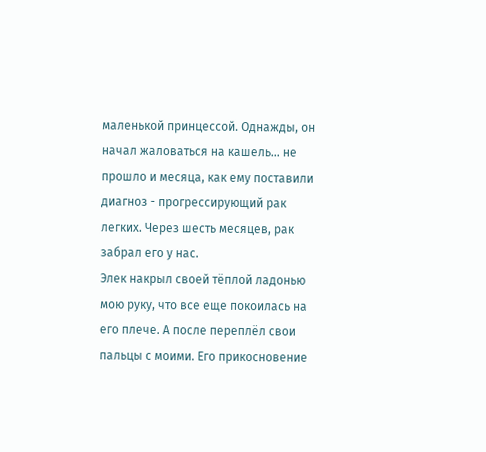маленькой принцессой. Однажды, он начал жаловаться на кашель... не прошло и месяца, как ему поставили диагноз - прогрессирующий рак легких. Через шесть месяцев, рак забрал его у нас.
Элек накрыл своей тёплой ладонью мою руку, что все еще покоилась на его плече. А после переплёл свои пальцы с моими. Его прикосновение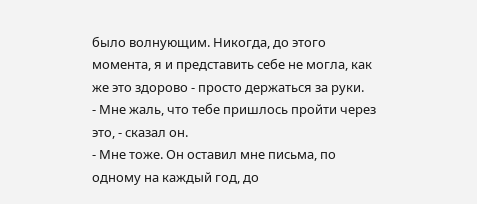было волнующим. Никогда, до этого момента, я и представить себе не могла, как же это здорово - просто держаться за руки.
- Мне жаль, что тебе пришлось пройти через это, - сказал он.
- Мне тоже. Он оставил мне письма, по одному на каждый год, до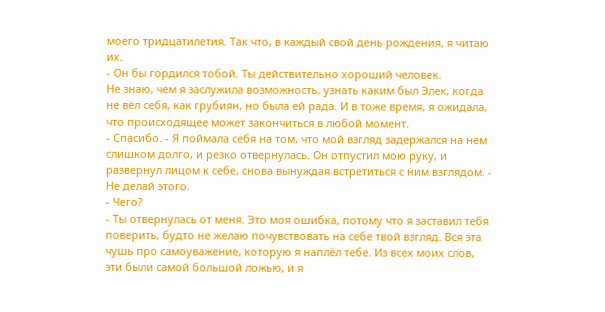моего тридцатилетия. Так что, в каждый свой день рождения, я читаю их.
- Он бы гордился тобой. Ты действительно хороший человек.
Не знаю, чем я заслужила возможность, узнать каким был Элек, когда не вёл себя, как грубиян, но была ей рада. И в тоже время, я ожидала, что происходящее может закончиться в любой момент.
- Спасибо. - Я поймала себя на том, что мой взгляд задержался на нем слишком долго, и резко отвернулась. Он отпустил мою руку, и развернул лицом к себе, снова вынуждая встретиться с ним взглядом. - Не делай этого.
- Чего?
- Ты отвернулась от меня. Это моя ошибка, потому что я заставил тебя поверить, будто не желаю почувствовать на себе твой взгляд. Вся эта чушь про самоуважение, которую я наплёл тебе. Из всех моих слов, эти были самой большой ложью, и я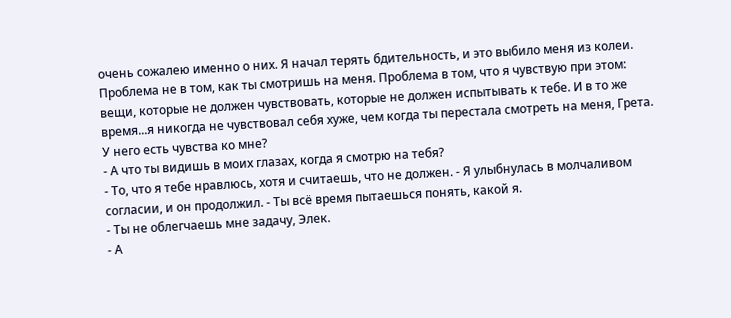очень сожалею именно о них. Я начал терять бдительность, и это выбило меня из колеи. Проблема не в том, как ты смотришь на меня. Проблема в том, что я чувствую при этом: вещи, которые не должен чувствовать, которые не должен испытывать к тебе. И в то же время...я никогда не чувствовал себя хуже, чем когда ты перестала смотреть на меня, Грета.
У него есть чувства ко мне?
- А что ты видишь в моих глазах, когда я смотрю на тебя?
- То, что я тебе нравлюсь, хотя и считаешь, что не должен. - Я улыбнулась в молчаливом согласии, и он продолжил. - Ты всё время пытаешься понять, какой я.
- Ты не облегчаешь мне задачу, Элек.
- А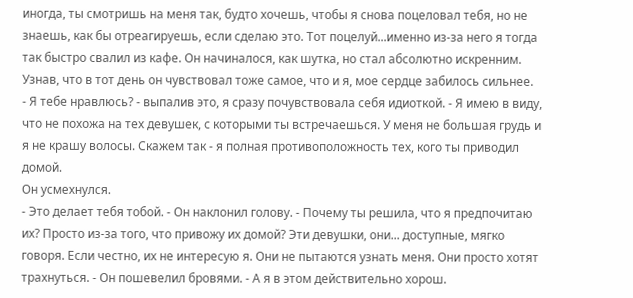иногда, ты смотришь на меня так, будто хочешь, чтобы я снова поцеловал тебя, но не знаешь, как бы отреагируешь, если сделаю это. Тот поцелуй...именно из-за него я тогда так быстро свалил из кафе. Он начиналося, как шутка, но стал абсолютно искренним.
Узнав, что в тот день он чувствовал тоже самое, что и я, мое сердце забилось сильнее.
- Я тебе нравлюсь? - выпалив это, я сразу почувствовала себя идиоткой. - Я имею в виду, что не похожа на тех девушек, с которыми ты встречаешься. У меня не большая грудь и я не крашу волосы. Скажем так - я полная противоположность тех, кого ты приводил домой.
Он усмехнулся.
- Это делает тебя тобой. - Он наклонил голову. - Почему ты решила, что я предпочитаю их? Просто из-за того, что привожу их домой? Эти девушки, они... доступные, мягко говоря. Если честно, их не интересую я. Они не пытаются узнать меня. Они просто хотят трахнуться. - Он пошевелил бровями. - А я в этом действительно хорош.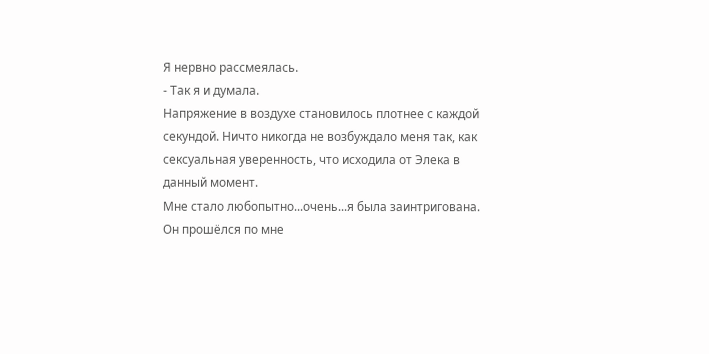Я нервно рассмеялась.
- Так я и думала.
Напряжение в воздухе становилось плотнее с каждой секундой. Ничто никогда не возбуждало меня так, как сексуальная уверенность, что исходила от Элека в данный момент.
Мне стало любопытно...очень...я была заинтригована.
Он прошёлся по мне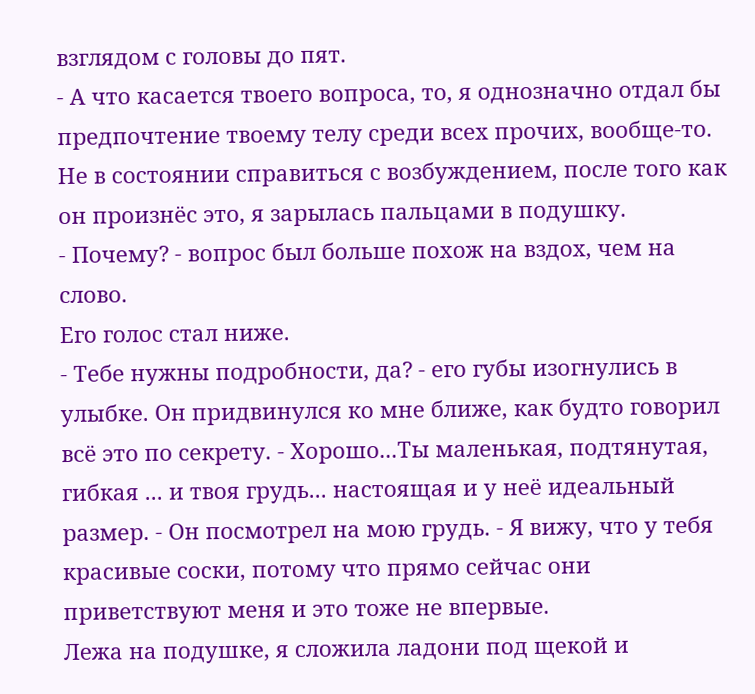взглядом с головы до пят.
- А что касается твоего вопроса, то, я однозначно отдал бы предпочтение твоему телу среди всех прочих, вообще-то.
Не в состоянии справиться с возбуждением, после того как он произнёс это, я зарылась пальцами в подушку.
- Почему? - вопрос был больше похож на вздох, чем на слово.
Его голос стал ниже.
- Тебе нужны подробности, да? - его губы изогнулись в улыбке. Он придвинулся ко мне ближе, как будто говорил всё это по секрету. - Хорошо...Ты маленькая, подтянутая, гибкая ... и твоя грудь... настоящая и у неё идеальный размер. - Он посмотрел на мою грудь. - Я вижу, что у тебя красивые соски, потому что прямо сейчас они приветствуют меня и это тоже не впервые.
Лежа на подушке, я сложила ладони под щекой и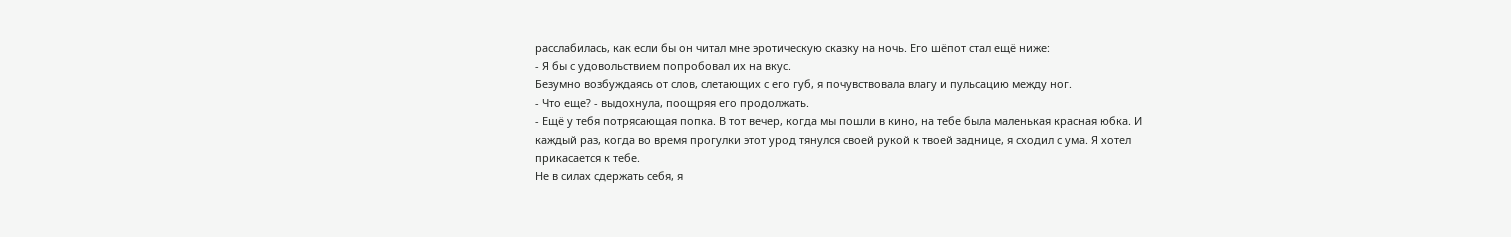расслабилась, как если бы он читал мне эротическую сказку на ночь. Его шёпот стал ещё ниже:
- Я бы с удовольствием попробовал их на вкус.
Безумно возбуждаясь от слов, слетающих с его губ, я почувствовала влагу и пульсацию между ног.
- Что еще? - выдохнула, поощряя его продолжать.
- Ещё у тебя потрясающая попка. В тот вечер, когда мы пошли в кино, на тебе была маленькая красная юбка. И каждый раз, когда во время прогулки этот урод тянулся своей рукой к твоей заднице, я сходил с ума. Я хотел прикасается к тебе.
Не в силах сдержать себя, я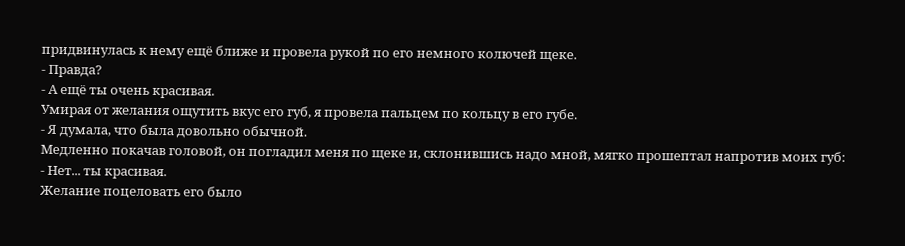придвинулась к нему ещё ближе и провела рукой по его немного колючей щеке.
- Правда?
- А ещё ты очень красивая.
Умирая от желания ощутить вкус его губ, я провела пальцем по кольцу в его губе.
- Я думала, что была довольно обычной.
Медленно покачав головой, он погладил меня по щеке и, склонившись надо мной, мягко прошептал напротив моих губ:
- Нет... ты красивая.
Желание поцеловать его было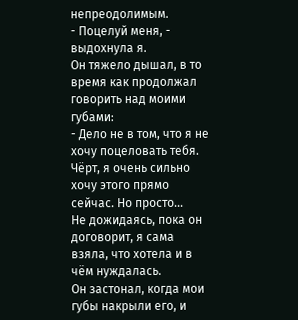непреодолимым.
- Поцелуй меня, - выдохнула я.
Он тяжело дышал, в то время как продолжал говорить над моими губами:
- Дело не в том, что я не хочу поцеловать тебя. Чёрт, я очень сильно хочу этого прямо сейчас. Но просто...
Не дожидаясь, пока он договорит, я сама взяла, что хотела и в чём нуждалась.
Он застонал, когда мои губы накрыли его, и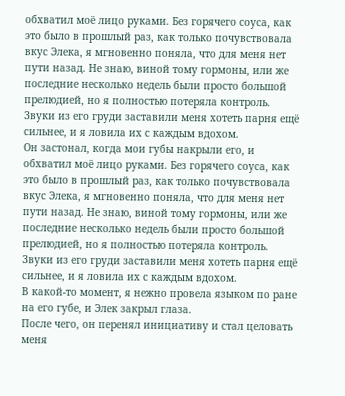обхватил моё лицо руками. Без горячего соуса, как это было в прошлый раз, как только почувствовала вкус Элека, я мгновенно поняла, что для меня нет пути назад. Не знаю, виной тому гормоны, или же последние несколько недель были просто большой прелюдией, но я полностью потеряла контроль. Звуки из его груди заставили меня хотеть парня ещё сильнее, и я ловила их с каждым вдохом.
Он застонал, когда мои губы накрыли его, и обхватил моё лицо руками. Без горячего соуса, как это было в прошлый раз, как только почувствовала вкус Элека, я мгновенно поняла, что для меня нет пути назад. Не знаю, виной тому гормоны, или же последние несколько недель были просто большой прелюдией, но я полностью потеряла контроль. Звуки из его груди заставили меня хотеть парня ещё сильнее, и я ловила их с каждым вдохом.
В какой-то момент, я нежно провела языком по ране на его губе, и Элек закрыл глаза.
После чего, он перенял инициативу и стал целовать меня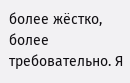более жёстко, более требовательно. Я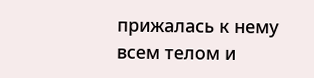прижалась к нему всем телом и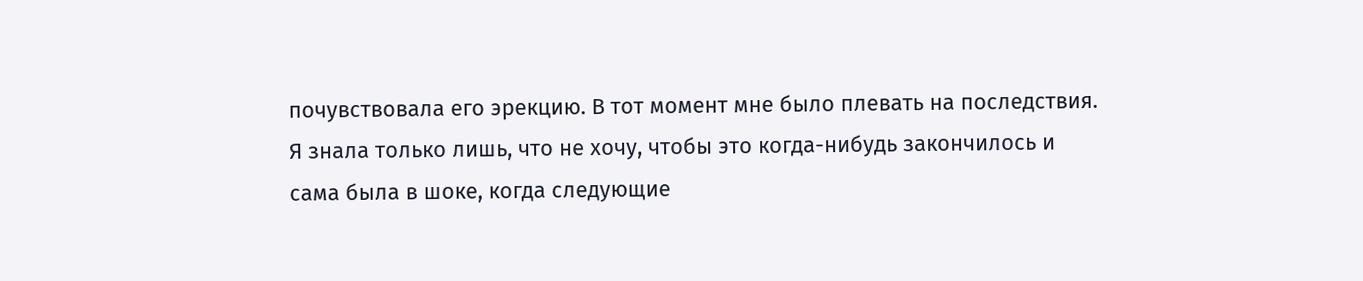почувствовала его эрекцию. В тот момент мне было плевать на последствия. Я знала только лишь, что не хочу, чтобы это когда-нибудь закончилось и сама была в шоке, когда следующие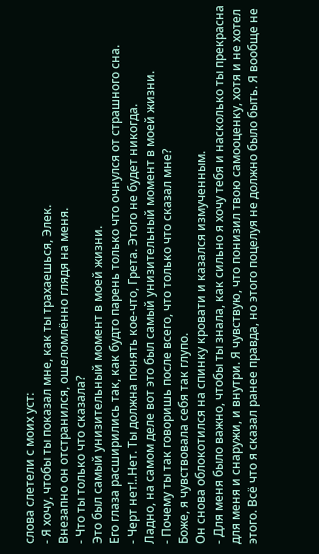слова слетели с моих уст:
- Я хочу, чтобы ты показал мне, как ты трахаешься, Элек.
Внезапно он отстранился, ошеломлённо глядя на меня.
- Что ты только что сказала?
Это был самый унизительный момент в моей жизни.
Его глаза расширились так, как будто парень только что очнулся от страшного сна.
- Черт нет!..Нет. Ты должна понять кое-что, Грета. Этого не будет никогда.
Ладно, на самом деле вот это был самый унизительный момент в моей жизни.
- Почему ты так говоришь после всего, что только что сказал мне?
Боже, я чувствовала себя так глупо.
Он снова облокотился на спинку кровати и казался измученным.
- Для меня было важно, чтобы ты знала, как сильно я хочу тебя и насколько ты прекрасна для меня и снаружи, и внутри. Я чувствую, что понизил твою самооценку, хотя и не хотел этого. Всё что я сказал ранее правда, но этого поцелуя не должно было быть. Я вообще не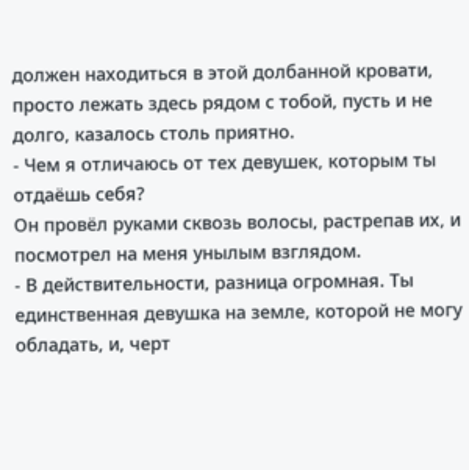должен находиться в этой долбанной кровати, просто лежать здесь рядом с тобой, пусть и не долго, казалось столь приятно.
- Чем я отличаюсь от тех девушек, которым ты отдаёшь себя?
Он провёл руками сквозь волосы, растрепав их, и посмотрел на меня унылым взглядом.
- В действительности, разница огромная. Ты единственная девушка на земле, которой не могу обладать, и, черт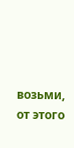возьми, от этого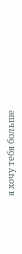я хочу тебя больше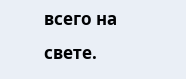всего на свете.